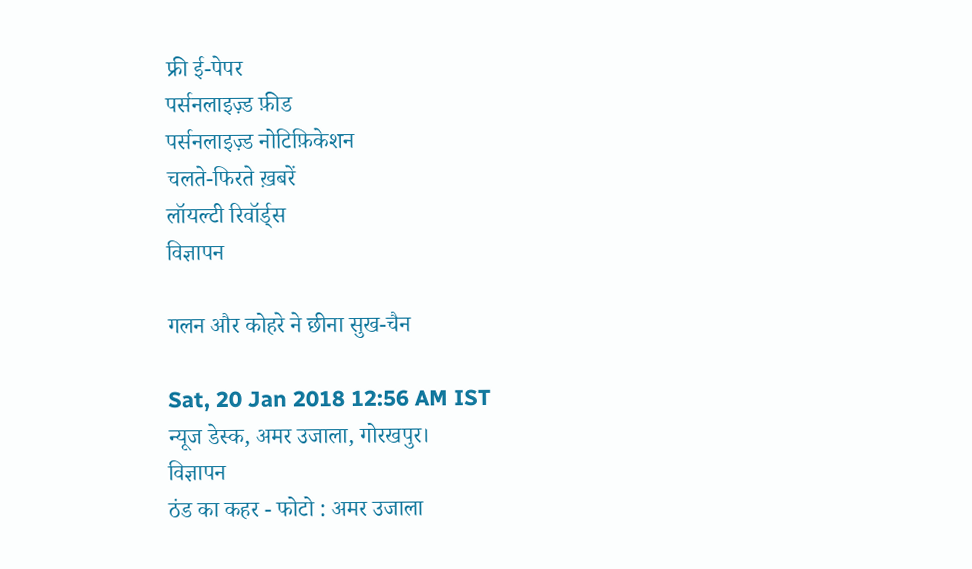फ्री ई-पेपर
पर्सनलाइज़्ड फ़ीड
पर्सनलाइज़्ड नोटिफ़िकेशन
चलते-फिरते ख़बरें
लॉयल्टी रिवॉर्ड्स
विज्ञापन

गलन और कोहरे ने छीना सुख-चैन

Sat, 20 Jan 2018 12:56 AM IST
न्यूज डेस्क, अमर उजाला, गोरखपुर।
विज्ञापन
ठंड का कहर - फोटो : अमर उजाला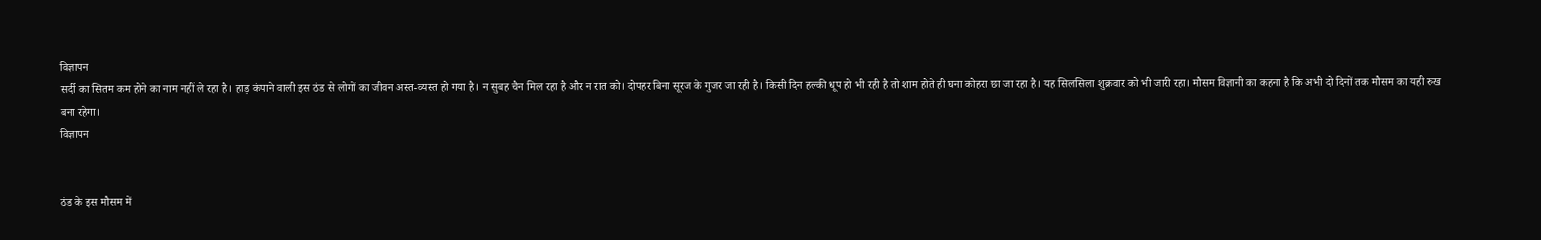विज्ञापन
सर्दी का सितम कम होने का नाम नहीं ले रहा है। हाड़ कंपाने वाली इस ठंड से लोगों का जीवन अस्त-व्यस्त हो गया है। न सुबह चैन मिल रहा है और न रात को। दोपहर बिना सूरज के गुजर जा रही है। किसी दिन हल्की धूप हो भी रही है तो शाम होते ही घना कोहरा छा जा रहा है। यह सिलसिला शुक्रवार को भी जारी रहा। मौसम विज्ञानी का कहना है कि अभी दो दिनों तक मौसम का यही रुख बना रहेगा।
विज्ञापन


ठंड के इस मौसम में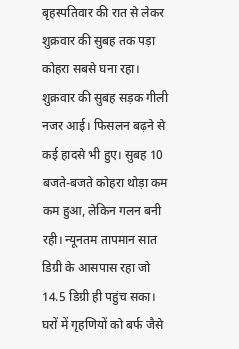बृहस्पतिवार की रात से लेकर शुक्रवार की सुबह तक पड़ा कोहरा सबसे घना रहा। शुक्रवार की सुबह सड़क गीली नजर आई। फिसलन बढ़ने से कई हादसे भी हुए। सुबह 10 बजते-बजते कोहरा थोड़ा कम कम हुआ, लेकिन गलन बनी रही। न्यूनतम तापमान सात डिग्री के आसपास रहा जो 14.5 डिग्री ही पहुंच सका। घरों में गृहणियों को बर्फ जैसे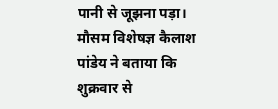पानी से जूझना पड़ा। मौसम विशेषज्ञ कैलाश पांडेय ने बताया कि शुक्रवार से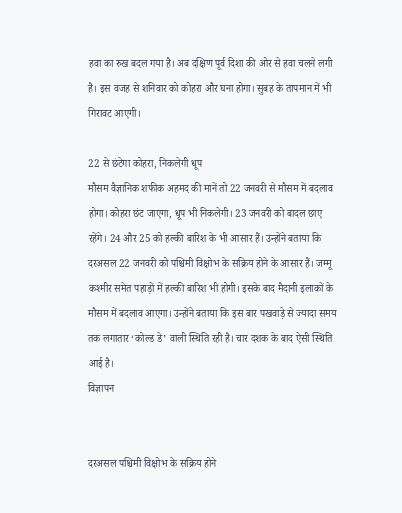हवा का रुख बदल गया है। अब दक्षिण पूर्व दिशा की ओर से हवा चलने लगी है। इस वजह से शनिवार को कोहरा और घना होगा। सुबह के तापमान में भी गिरावट आएगी।

22 से छंटेगा कोहरा, निकलेगी धूप
मौसम वैज्ञानिक शफीक अहमद की मानें तो 22 जनवरी से मौसम में बदलाव होगा। कोहरा छंट जाएगा, धूप भी निकलेगी। 23 जनवरी को बादल छाए रहेंगे। 24 और 25 को हल्की बारिश के भी आसार हैं। उन्होंने बताया कि दरअसल 22 जनवरी को पश्चिमी विक्षोभ के सक्रिय होने के आसार हैं। जम्मू कश्मीर समेत पहाड़ों में हल्की बारिश भी होगी। इसके बाद मैदानी इलाकों के मौसम में बदलाव आएगा। उन्होंने बताया कि इस बार पखवाड़े से ज्यादा समय तक लगातार ‘कोल्ड डे’ वाली स्थिति रही है। चार दशक के बाद ऐसी स्थिति आई है।
विज्ञापन


दरअसल पश्चिमी विक्षोभ के सक्रिय होने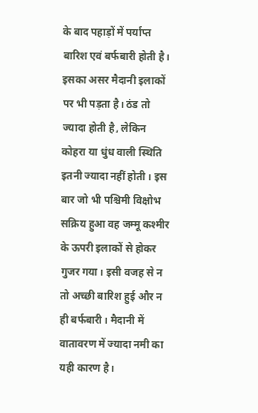के बाद पहाड़ों में पर्याप्त बारिश एवं बर्फबारी होती है। इसका असर मैदानी इलाकों पर भी पड़ता है। ठंड तो ज्यादा होती है, लेकिन कोहरा या धुंध वाली स्थिति इतनी ज्यादा नहीं होती। इस बार जो भी पश्चिमी विक्षोभ सक्रिय हुआ वह जम्मू कश्मीर के ऊपरी इलाकों से होकर गुजर गया। इसी वजह से न तो अच्छी बारिश हुई और न ही बर्फबारी। मैदानी में वातावरण में ज्यादा नमी का यही कारण है।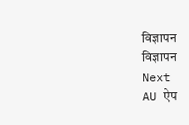विज्ञापन
विज्ञापन
Next
AU ऐप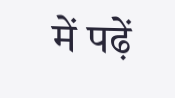में पढ़ें